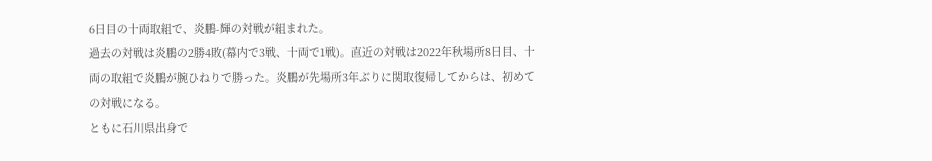6日目の十両取組で、炎鵬-輝の対戦が組まれた。
過去の対戦は炎鵬の2勝4敗(幕内で3戦、十両で1戦)。直近の対戦は2022年秋場所8日目、十両の取組で炎鵬が腕ひねりで勝った。炎鵬が先場所3年ぶりに関取復帰してからは、初めての対戦になる。
ともに石川県出身で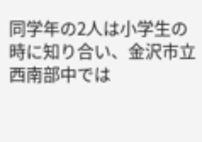同学年の2人は小学生の時に知り合い、金沢市立西南部中では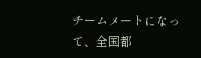チームメートになって、全国都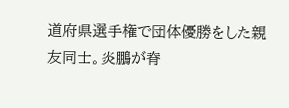道府県選手権で団体優勝をした親友同士。炎鵬が脊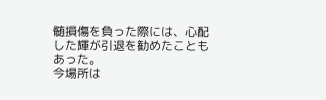髄損傷を負った際には、心配した輝が引退を勧めたこともあった。
今場所は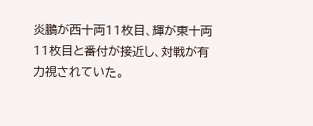炎鵬が西十両11枚目、輝が東十両11枚目と番付が接近し、対戦が有力視されていた。